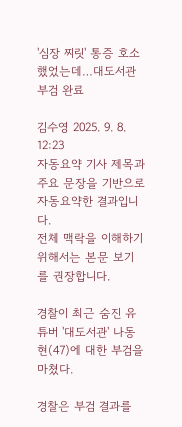'심장 찌릿' 통증 호소 했었는데…대도서관 부검 완료

김수영 2025. 9. 8. 12:23
자동요약 기사 제목과 주요 문장을 기반으로 자동요약한 결과입니다.
전체 맥락을 이해하기 위해서는 본문 보기를 권장합니다.

경찰이 최근 숨진 유튜버 '대도서관' 나동현(47)에 대한 부검을 마쳤다.

경찰은 부검 결과를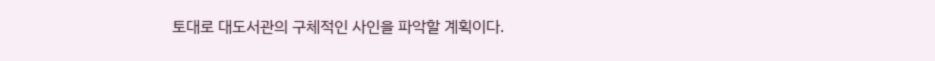토대로 대도서관의 구체적인 사인을 파악할 계획이다.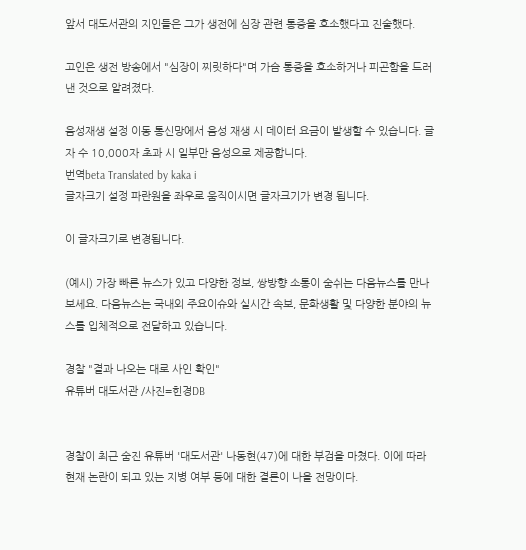앞서 대도서관의 지인들은 그가 생전에 심장 관련 통증을 호소했다고 진술했다.

고인은 생전 방송에서 "심장이 찌릿하다"며 가슴 통증을 호소하거나 피곤함을 드러낸 것으로 알려졌다.

음성재생 설정 이동 통신망에서 음성 재생 시 데이터 요금이 발생할 수 있습니다. 글자 수 10,000자 초과 시 일부만 음성으로 제공합니다.
번역beta Translated by kaka i
글자크기 설정 파란원을 좌우로 움직이시면 글자크기가 변경 됩니다.

이 글자크기로 변경됩니다.

(예시) 가장 빠른 뉴스가 있고 다양한 정보, 쌍방향 소통이 숨쉬는 다음뉴스를 만나보세요. 다음뉴스는 국내외 주요이슈와 실시간 속보, 문화생활 및 다양한 분야의 뉴스를 입체적으로 전달하고 있습니다.

경찰 "결과 나오는 대로 사인 확인"
유튜버 대도서관 /사진=힌경DB


경찰이 최근 숨진 유튜버 '대도서관' 나동현(47)에 대한 부검을 마쳤다. 이에 따라 현재 논란이 되고 있는 지병 여부 등에 대한 결론이 나올 전망이다.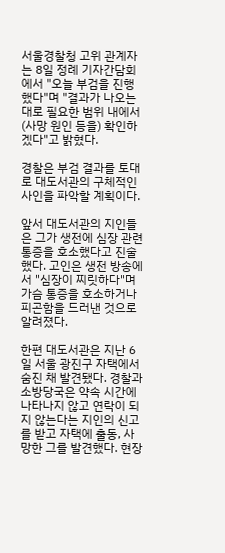서울경찰청 고위 관계자는 8일 정례 기자간담회에서 "오늘 부검을 진행했다"며 "결과가 나오는 대로 필요한 범위 내에서 (사망 원인 등을) 확인하겠다"고 밝혔다.

경찰은 부검 결과를 토대로 대도서관의 구체적인 사인을 파악할 계획이다.

앞서 대도서관의 지인들은 그가 생전에 심장 관련 통증을 호소했다고 진술했다. 고인은 생전 방송에서 "심장이 찌릿하다"며 가슴 통증을 호소하거나 피곤함을 드러낸 것으로 알려졌다.

한편 대도서관은 지난 6일 서울 광진구 자택에서 숨진 채 발견됐다. 경찰과 소방당국은 약속 시간에 나타나지 않고 연락이 되지 않는다는 지인의 신고를 받고 자택에 출동, 사망한 그를 발견했다. 현장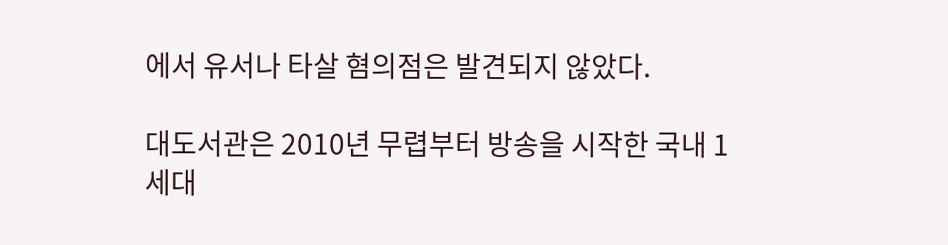에서 유서나 타살 혐의점은 발견되지 않았다.

대도서관은 2010년 무렵부터 방송을 시작한 국내 1세대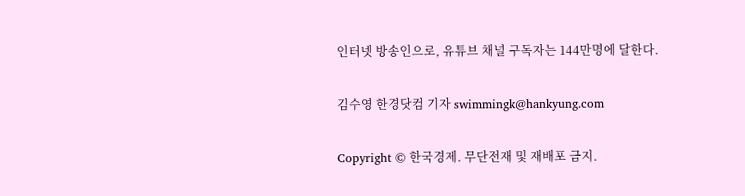인터넷 방송인으로, 유튜브 채널 구독자는 144만명에 달한다.

김수영 한경닷컴 기자 swimmingk@hankyung.com

Copyright © 한국경제. 무단전재 및 재배포 금지.